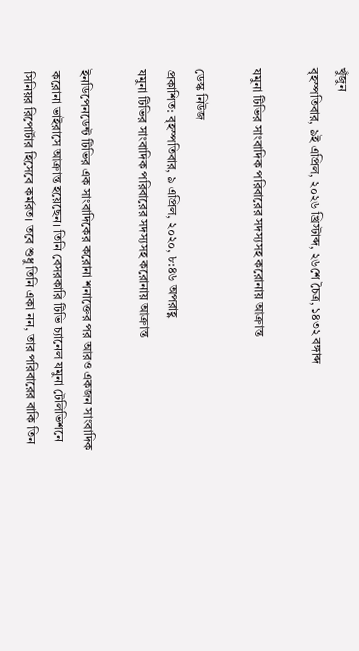খুঁজুন
বৃহস্পতিবার, ৯ই এপ্রিল, ২০২৬ খ্রিস্টাব্দ, ২৬শে চৈত্র, ১৪৩২ বঙ্গাব্দ

যমুনা টিভির সাংবাদিক পরিবারের সদস্যসহ করোনায় আক্রান্ত

ডেস্ক নিউজ
প্রকাশিত: বৃহস্পতিবার, ৯ এপ্রিল, ২০২০, ৮:৪৬ অপরাহ্ণ
যমুনা টিভির সাংবাদিক পরিবারের সদস্যসহ করোনায় আক্রান্ত

ইনডিপেনডেন্ট টিভির এক সাংবাদিকের করোনা শনাক্তের পর আরও একজন সাংবাদিক করোনা ভাইরাসে আক্রান্ত হয়েছেন। তিনি বেসরকারি টিভি চ্যানেল যমুনা টেলিভিশনে সিনিয়র রিপোর্টার হিসেবে কর্মরত। তবে শুধু তিনি একা নন, তার পরিবারের বাকি তিন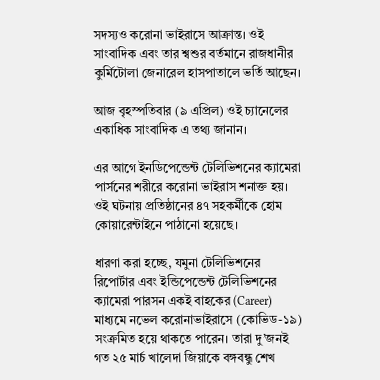সদস্যও করোনা ভাইরাসে আক্রান্ত। ওই সাংবাদিক এবং তার শ্বশুর বর্তমানে রাজধানীর কুর্মিটোলা জেনারেল হাসপাতালে ভর্তি আছেন।

আজ বৃহস্পতিবার (৯ এপ্রিল) ওই চ্যানেলের একাধিক সাংবাদিক এ তথ্য জানান।

এর আগে ইনডিপেন্ডেন্ট টেলিভিশনের ক্যামেরা পার্সনের শরীরে করোনা ভাইরাস শনাক্ত হয়। ওই ঘটনায় প্রতিষ্ঠানের ৪৭ সহকর্মীকে হোম কোয়ারেন্টাইনে পাঠানো হয়েছে।

ধারণা করা হচ্ছে, যমুনা টেলিভিশনের রিপোর্টার এবং ইন্ডিপেন্ডেন্ট টেলিভিশনের ক্যামেরা পারসন একই বাহকের (Career) মাধ্যমে নভেল করোনাভাইরাসে (কোভিড-১৯) সংক্রমিত হয়ে থাকতে পারেন। তারা দু’জনই গত ২৫ মার্চ খালেদা জিয়াকে বঙ্গবন্ধু শেখ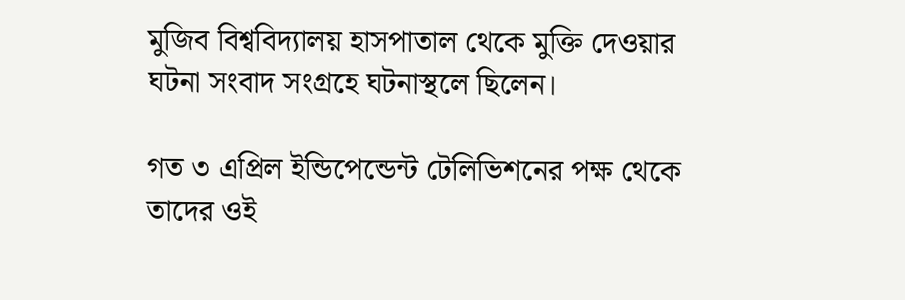মুজিব বিশ্ববিদ্যালয় হাসপাতাল থেকে মুক্তি দেওয়ার ঘটনা সংবাদ সংগ্রহে ঘটনাস্থলে ছিলেন।

গত ৩ এপ্রিল ইন্ডিপেন্ডেন্ট টেলিভিশনের পক্ষ থেকে তাদের ওই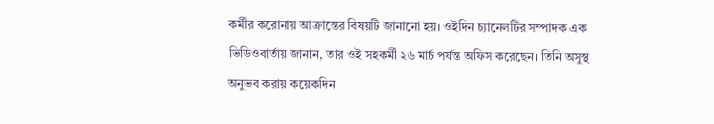কর্মীর করোনায় আক্রান্তের বিষয়টি জানানো হয়। ওইদিন চ্যানেলটির সম্পাদক এক ভিডিওবার্তায় জানান, তার ওই সহকর্মী ২৬ মার্চ পর্যন্ত অফিস করেছেন। তিনি অসুস্থ অনুভব করায় কয়েকদিন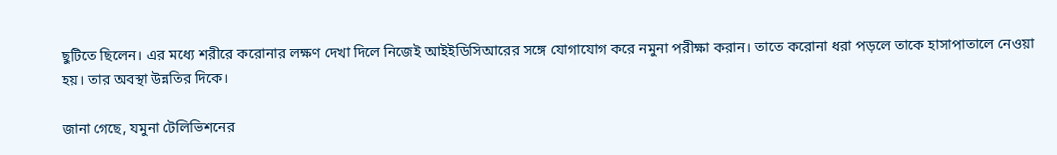ছুটিতে ছিলেন। এর মধ্যে শরীরে করোনার লক্ষণ দেখা দিলে নিজেই আইইডিসিআরের সঙ্গে যোগাযোগ করে নমুনা পরীক্ষা করান। তাতে করোনা ধরা পড়লে তাকে হাসাপাতালে নেওয়া হয়। তার অবস্থা উন্নতির দিকে।

জানা গেছে, যমুনা টেলিভিশনের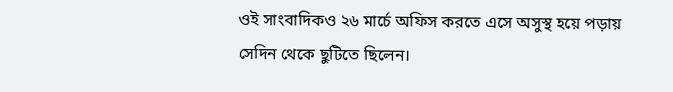ওই সাংবাদিকও ২৬ মার্চে অফিস করতে এসে অসুস্থ হয়ে পড়ায় সেদিন থেকে ছুটিতে ছিলেন।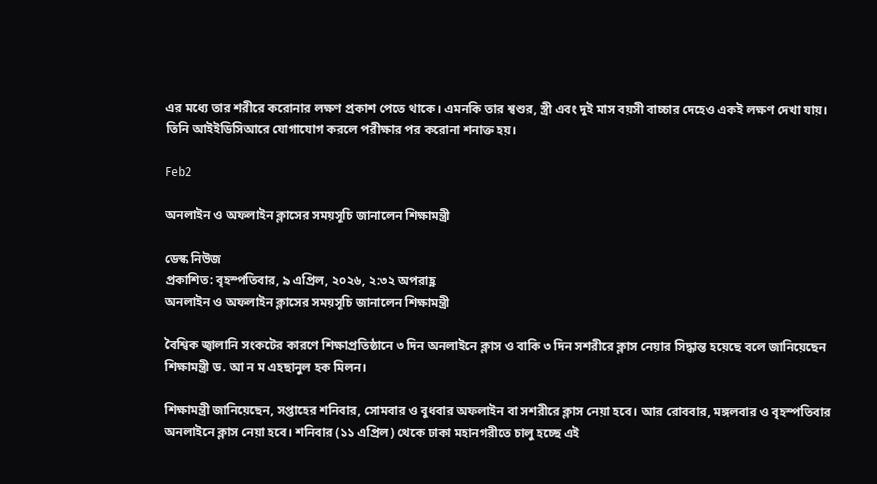এর মধ্যে তার শরীরে করোনার লক্ষণ প্রকাশ পেতে থাকে। এমনকি তার শ্বশুর, স্ত্রী এবং দুই মাস বয়সী বাচ্চার দেহেও একই লক্ষণ দেখা যায়। তিনি আইইডিসিআরে যোগাযোগ করলে পরীক্ষার পর করোনা শনাক্ত হয়।

Feb2

অনলাইন ও অফলাইন ক্লাসের সময়সূচি জানালেন শিক্ষামন্ত্রী

ডেস্ক নিউজ
প্রকাশিত: বৃহস্পতিবার, ৯ এপ্রিল, ২০২৬, ২:৩২ অপরাহ্ণ
অনলাইন ও অফলাইন ক্লাসের সময়সূচি জানালেন শিক্ষামন্ত্রী

বৈশ্বিক জ্বালানি সংকটের কারণে শিক্ষাপ্রতিষ্ঠানে ৩ দিন অনলাইনে ক্লাস ও বাকি ৩ দিন সশরীরে ক্লাস নেয়ার সিদ্ধান্ত হয়েছে বলে জানিয়েছেন শিক্ষামন্ত্রী ড. আ ন ম এহছানুল হক মিলন।

শিক্ষামন্ত্রী জানিয়েছেন, সপ্তাহের শনিবার, সোমবার ও বুধবার অফলাইন বা সশরীরে ক্লাস নেয়া হবে। আর রোববার, মঙ্গলবার ও বৃহস্পতিবার অনলাইনে ক্লাস নেয়া হবে। শনিবার (১১ এপ্রিল) থেকে ঢাকা মহানগরীতে চালু হচ্ছে এই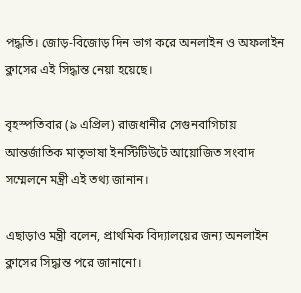পদ্ধতি। জোড়-বিজোড় দিন ভাগ করে অনলাইন ও অফলাইন ক্লাসের এই সিদ্ধান্ত নেয়া হয়েছে।

বৃহস্পতিবার (৯ এপ্রিল) রাজধানীর সেগুনবাগিচায় আন্তর্জাতিক মাতৃভাষা ইনস্টিটিউটে আয়োজিত সংবাদ সম্মেলনে মন্ত্রী এই তথ্য জানান।

এছাড়াও মন্ত্রী বলেন, প্রাথমিক বিদ্যালয়ের জন্য অনলাইন ক্লাসের সিদ্ধান্ত পরে জানানো।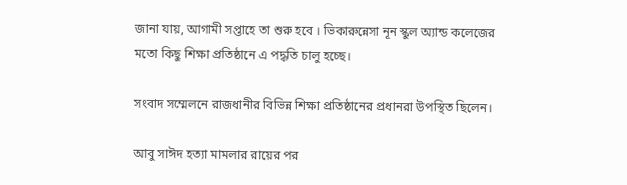জানা যায়, আগামী সপ্তাহে তা শুরু হবে । ভিকারুন্নেসা নূন স্কুল অ্যান্ড কলেজের মতো কিছু শিক্ষা প্রতিষ্ঠানে এ পদ্ধতি চালু হচ্ছে।

সংবাদ সম্মেলনে রাজধানীর বিভিন্ন শিক্ষা প্রতিষ্ঠানের প্রধানরা উপস্থিত ছিলেন।

আবু সাঈদ হত্যা মামলার রায়ের পর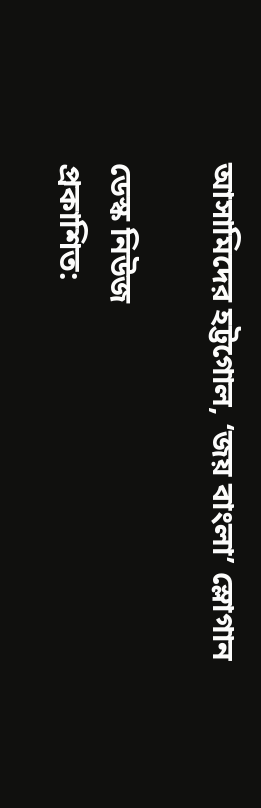আসামিদের হট্টগোল, ‘জয় বাংলা’ স্লোগান

ডেস্ক নিউজ
প্রকাশিত: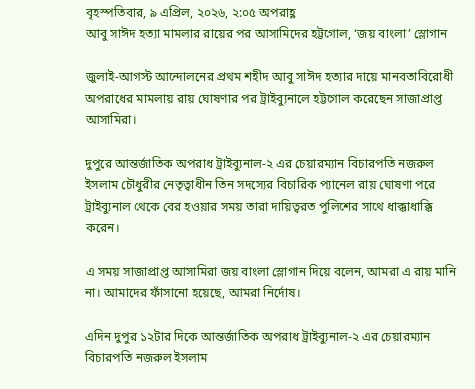বৃহস্পতিবার, ৯ এপ্রিল, ২০২৬, ২:০৫ অপরাহ্ণ
আবু সাঈদ হত্যা মামলার রায়ের পর আসামিদের হট্টগোল, ‘জয় বাংলা’ স্লোগান

জুলাই-আগস্ট আন্দোলনের প্রথম শহীদ আবু সাঈদ হত্যার দায়ে মানবতাবিরোধী অপরাধের মামলায় রায় ঘোষণার পর ট্রাইব্যুনালে হট্টগোল করেছেন সাজাপ্রাপ্ত আসামিরা।

দুপুরে আন্তর্জাতিক অপরাধ ট্রাইব্যুনাল-২ এর চেয়ারম্যান বিচারপতি নজরুল ইসলাম চৌধুরীর নেতৃত্বাধীন তিন সদস্যের বিচারিক প্যানেল রায় ঘোষণা পরে ট্রাইব্যুনাল থেকে বের হওয়ার সময় তারা দায়িত্বরত পুলিশের সাথে ধাক্কাধাক্কি করেন।

এ সময় সাজাপ্রাপ্ত আসামিরা জয় বাংলা স্লোগান দিয়ে বলেন, আমরা এ রায় মানি না। আমাদের ফাঁসানো হয়েছে, আমরা নির্দোষ।

এদিন দুপুর ১২টার দিকে আন্তর্জাতিক অপরাধ ট্রাইব্যুনাল-২ এর চেয়ারম্যান বিচারপতি নজরুল ইসলাম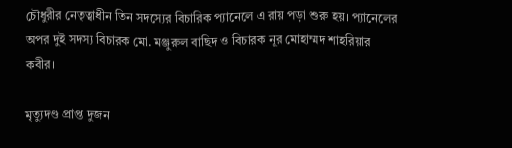চৌধুরীর নেতৃত্বাধীন তিন সদস্যের বিচারিক প্যানেলে এ রায় পড়া শুরু হয়। প্যানেলের অপর দুই সদস্য বিচারক মো. মঞ্জুরুল বাছিদ ও বিচারক নূর মোহাম্মদ শাহরিয়ার কবীর।

মৃত্যুদণ্ড প্রাপ্ত দুজন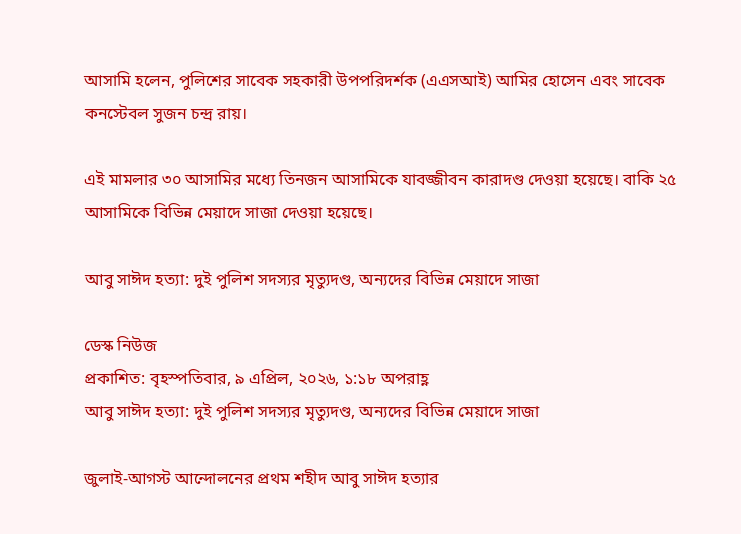আসামি হলেন, পুলিশের সাবেক সহকারী উপপরিদর্শক (এএসআই) আমির হোসেন এবং সাবেক কনস্টেবল সুজন চন্দ্র রায়।

এই মামলার ৩০ আসামির মধ্যে তিনজন আসামিকে যাবজ্জীবন কারাদণ্ড দেওয়া হয়েছে। বাকি ২৫ আসামিকে বিভিন্ন মেয়াদে সাজা দেওয়া হয়েছে।

আবু সাঈদ হত্যা: দুই পুলিশ সদস্যর মৃত্যুদণ্ড, অন্যদের বিভিন্ন মেয়াদে সাজা

ডেস্ক নিউজ
প্রকাশিত: বৃহস্পতিবার, ৯ এপ্রিল, ২০২৬, ১:১৮ অপরাহ্ণ
আবু সাঈদ হত্যা: দুই পুলিশ সদস্যর মৃত্যুদণ্ড, অন্যদের বিভিন্ন মেয়াদে সাজা

জুলাই-আগস্ট আন্দোলনের প্রথম শহীদ আবু সাঈদ হত্যার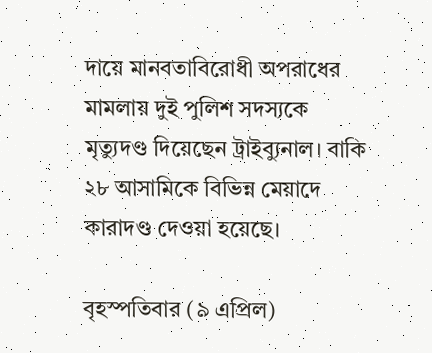দায়ে মানবতাবিরোধী অপরাধের মামলায় দুই পুলিশ সদস্যকে মৃত্যুদণ্ড দিয়েছেন ট্রাইব্যুনাল। বাকি ২৮ আসামিকে বিভিন্ন মেয়াদে কারাদণ্ড দেওয়া হয়েছে।

বৃহস্পতিবার (৯ এপ্রিল)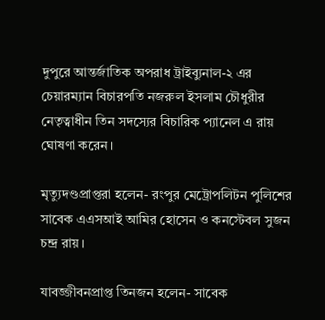দুপুরে আন্তর্জাতিক অপরাধ ট্রাইব্যুনাল-২ এর চেয়ারম্যান বিচারপতি নজরুল ইসলাম চৌধুরীর নেতৃত্বাধীন তিন সদস্যের বিচারিক প্যানেল এ রায় ঘোষণা করেন।

মৃত্যুদণ্ডপ্রাপ্তরা হলেন- রংপুর মেট্রোপলিটন পুলিশের সাবেক এএসআই আমির হোসেন ও কনস্টেবল সুজন চন্দ্র রায়।

যাবজ্জীবনপ্রাপ্ত তিনজন হলেন- সাবেক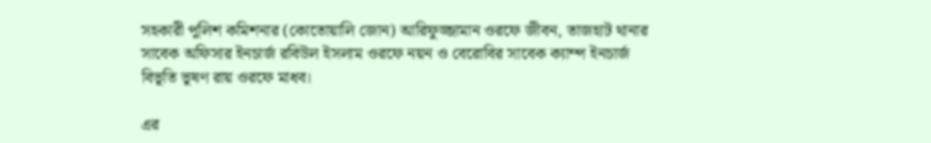সহকারী পুলিশ কমিশনার (কোতোয়ালি জোন) আরিফুজ্জামান ওরফে জীবন, তাজহাট থানার সাবেক অফিসার ইনচার্জ রবিউল ইসলাম ওরফে নয়ন ও বেরোবির সাবেক ক্যাম্প ইনচার্জ বিভূতি ভূষণ রায় ওরফে মাধব।

এর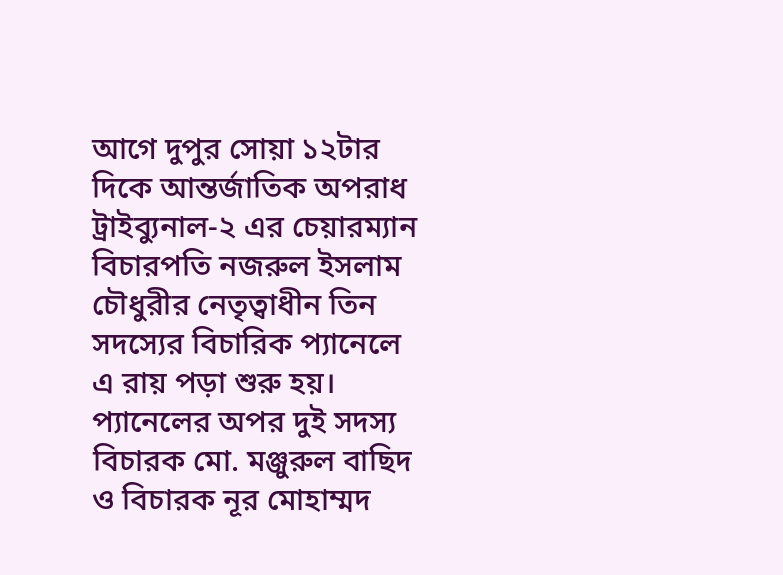আগে দুপুর সোয়া ১২টার দিকে আন্তর্জাতিক অপরাধ ট্রাইব্যুনাল-২ এর চেয়ারম্যান বিচারপতি নজরুল ইসলাম চৌধুরীর নেতৃত্বাধীন তিন সদস্যের বিচারিক প্যানেলে এ রায় পড়া শুরু হয়। প্যানেলের অপর দুই সদস্য বিচারক মো. মঞ্জুরুল বাছিদ ও বিচারক নূর মোহাম্মদ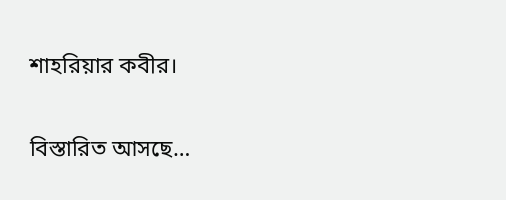শাহরিয়ার কবীর।

বিস্তারিত আসছে…